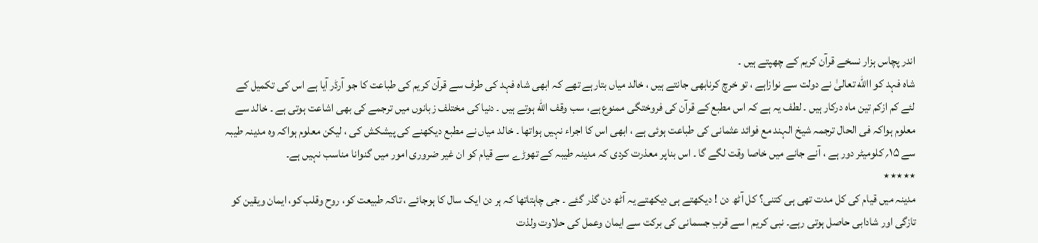اندر پچاس ہزار نسخے قرآن کریم کے چھپتے ہیں ۔
شاہ فہد کو االله تعالیٰ نے دولت سے نوازاہے ، تو خرچ کرنابھی جانتے ہیں ، خالد میاں بتارہے تھے کہ ابھی شاہ فہد کی طرف سے قرآن کریم کی طباعت کا جو آرڈر آیا ہے اس کی تکمیل کے لئے کم ازکم تین ماہ درکار ہیں ۔ لطف یہ ہے کہ اس مطبع کے قرآن کی فروختگی ممنوع ہے، سب وقف الله ہوتے ہیں ۔ دنیا کی مختلف زبانوں میں ترجمے کی بھی اشاعت ہوتی ہے ۔ خالد سے معلوم ہواکہ فی الحال ترجمہ شیخ الہند مع فوائد عثمانی کی طباعت ہوئی ہے ، ابھی اس کا اجراء نہیں ہواتھا ۔ خالد میاں نے مطبع دیکھنے کی پیشکش کی ، لیکن معلوم ہواکہ وہ مدینہ طیبہ سے ۱۵؍ کلومیٹر دور ہے ، آنے جانے میں خاصا وقت لگے گا ۔ اس بناپر معذرت کردی کہ مدینہ طیبہ کے تھوڑے سے قیام کو ان غیر ضروری امور میں گنوانا مناسب نہیں ہے۔
٭٭٭٭٭
مدینہ میں قیام کی کل مدت تھی ہی کتنی؟ کل آٹھ دن ! دیکھتے ہی دیکھتے یہ آٹھ دن گذر گئے ۔ جی چاہتاتھا کہ ہر دن ایک سال کا ہوجائے ، تاکہ طبیعت کو، روح وقلب کو، ایمان ویقین کو تازگی اور شادابی حاصل ہوتی رہے۔ نبی کریم ا سے قربِ جسمانی کی برکت سے ایمان وعمل کی حلاوت ولذت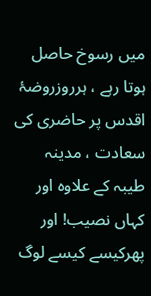میں رسوخ حاصل ہوتا رہے ، ہرروزروضۂ اقدس پر حاضری کی سعادت ، مدینہ طیبہ کے علاوہ اور کہاں نصیب! اور پھرکیسے کیسے لوگ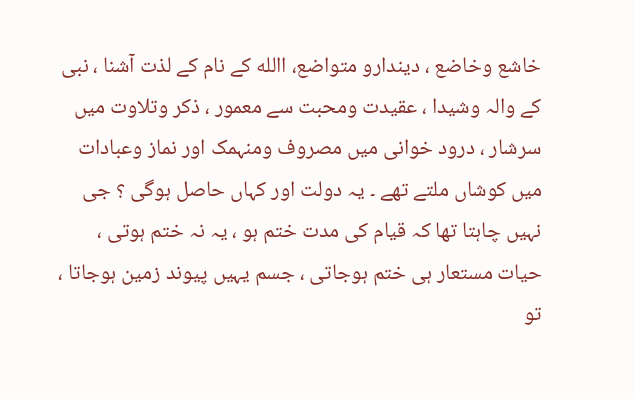خاشع وخاضع ، دیندارو متواضع، االله کے نام کے لذت آشنا ، نبی کے والہ وشیدا ، عقیدت ومحبت سے معمور ، ذکر وتلاوت میں سرشار ، درود خوانی میں مصروف ومنہمک اور نماز وعبادات میں کوشاں ملتے تھے ۔ یہ دولت اور کہاں حاصل ہوگی ؟ جی نہیں چاہتا تھا کہ قیام کی مدت ختم ہو ، یہ نہ ختم ہوتی ، حیات مستعار ہی ختم ہوجاتی ، جسم یہیں پیوند زمین ہوجاتا ، تو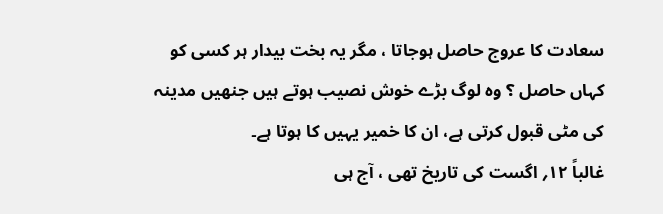سعادت کا عروج حاصل ہوجاتا ، مگر یہ بخت بیدار ہر کسی کو کہاں حاصل ؟ وہ لوگ بڑے خوش نصیب ہوتے ہیں جنھیں مدینہ کی مٹی قبول کرتی ہے، ان کا خمیر یہیں کا ہوتا ہے۔
غالباً ۱۲؍ اگست کی تاریخ تھی ، آج ہی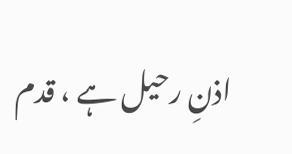اذنِ رحیل ہے ، قدم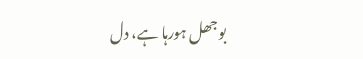بوجھل ہورہا ہے، دل